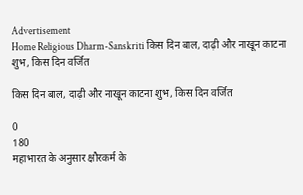Advertisement
Home Religious Dharm-Sanskriti किस दिन बाल, दाढ़ी और नाखून काटना शुभ, किस दिन वर्जित

किस दिन बाल, दाढ़ी और नाखून काटना शुभ, किस दिन वर्जित

0
180
महाभारत के अनुसार क्षौरकर्म के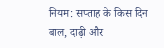नियम: सप्ताह के किस दिन बाल, दाढ़ी और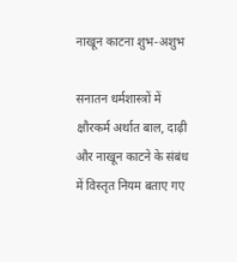नाखून काटना शुभ-अशुभ

सनातन धर्मशास्त्रों में क्षौरकर्म अर्थात बाल, दाढ़ी और नाखून काटने के संबंध में विस्तृत नियम बताए गए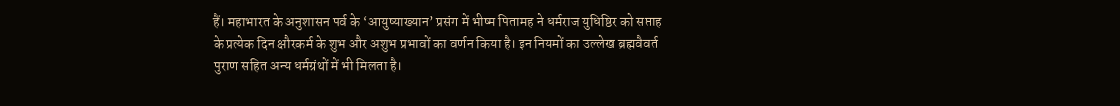हैं। महाभारत के अनुशासन पर्व के ‘आयुष्याख्यान’ प्रसंग में भीष्म पितामह ने धर्मराज युधिष्ठिर को सप्ताह के प्रत्येक दिन क्षौरकर्म के शुभ और अशुभ प्रभावों का वर्णन किया है। इन नियमों का उल्लेख ब्रह्मवैवर्त पुराण सहित अन्य धर्मग्रंथों में भी मिलता है।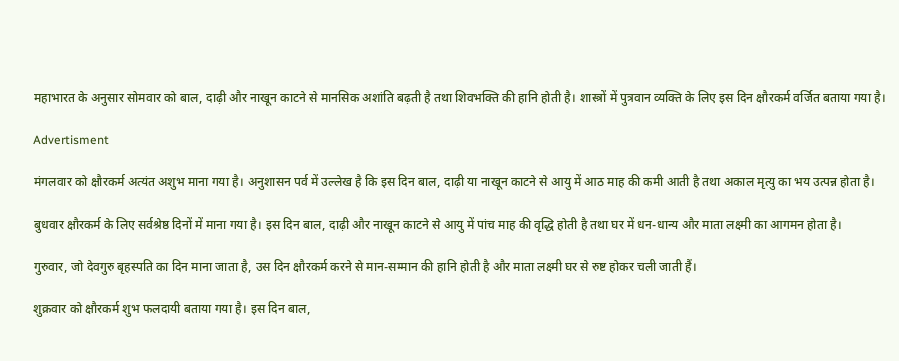महाभारत के अनुसार सोमवार को बाल, दाढ़ी और नाखून काटने से मानसिक अशांति बढ़ती है तथा शिवभक्ति की हानि होती है। शास्त्रों में पुत्रवान व्यक्ति के लिए इस दिन क्षौरकर्म वर्जित बताया गया है।

Advertisment

मंगलवार को क्षौरकर्म अत्यंत अशुभ माना गया है। अनुशासन पर्व में उल्लेख है कि इस दिन बाल, दाढ़ी या नाखून काटने से आयु में आठ माह की कमी आती है तथा अकाल मृत्यु का भय उत्पन्न होता है।

बुधवार क्षौरकर्म के लिए सर्वश्रेष्ठ दिनों में माना गया है। इस दिन बाल, दाढ़ी और नाखून काटने से आयु में पांच माह की वृद्धि होती है तथा घर में धन-धान्य और माता लक्ष्मी का आगमन होता है।

गुरुवार, जो देवगुरु बृहस्पति का दिन माना जाता है, उस दिन क्षौरकर्म करने से मान-सम्मान की हानि होती है और माता लक्ष्मी घर से रुष्ट होकर चली जाती हैं।

शुक्रवार को क्षौरकर्म शुभ फलदायी बताया गया है। इस दिन बाल,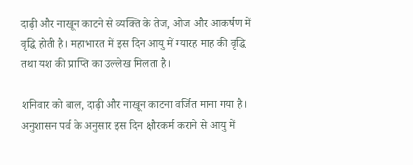दाढ़ी और नाखून काटने से व्यक्ति के तेज, ओज और आकर्षण में वृद्धि होती है। महाभारत में इस दिन आयु में ग्यारह माह की वृद्धि तथा यश की प्राप्ति का उल्लेख मिलता है।

शनिवार को बाल, दाढ़ी और नाखून काटना वर्जित माना गया है। अनुशासन पर्व के अनुसार इस दिन क्षौरकर्म कराने से आयु में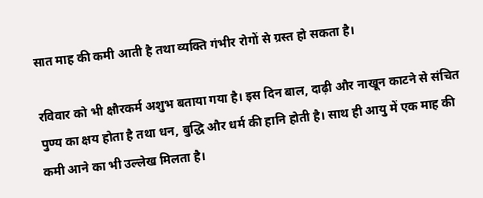सात माह की कमी आती है तथा व्यक्ति गंभीर रोगों से ग्रस्त हो सकता है।

रविवार को भी क्षौरकर्म अशुभ बताया गया है। इस दिन बाल, दाढ़ी और नाखून काटने से संचित पुण्य का क्षय होता है तथा धन, बुद्धि और धर्म की हानि होती है। साथ ही आयु में एक माह की कमी आने का भी उल्लेख मिलता है।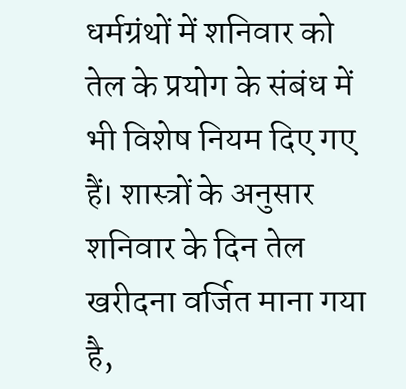धर्मग्रंथों में शनिवार को तेल के प्रयोग के संबंध में भी विशेष नियम दिए गए हैं। शास्त्रों के अनुसार शनिवार के दिन तेल खरीदना वर्जित माना गया है,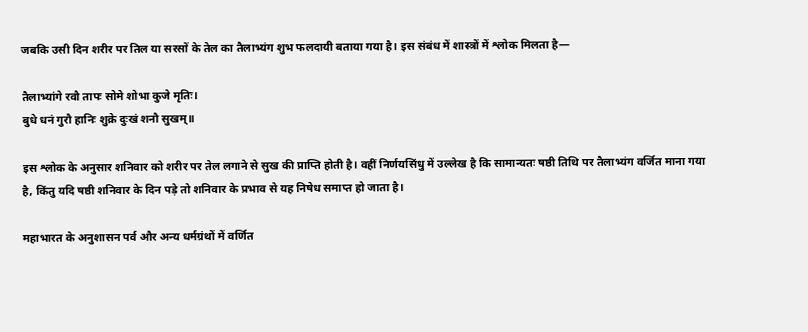जबकि उसी दिन शरीर पर तिल या सरसों के तेल का तैलाभ्यंग शुभ फलदायी बताया गया है। इस संबंध में शास्त्रों में श्लोक मिलता है—

तैलाभ्यांगे रवौ तापः सोमे शोभा कुजे मृतिः।
बुधे धनं गुरौ हानिः शुक्रे दुःखं शनौ सुखम्॥

इस श्लोक के अनुसार शनिवार को शरीर पर तेल लगाने से सुख की प्राप्ति होती है। वहीं निर्णयसिंधु में उल्लेख है कि सामान्यतः षष्ठी तिथि पर तैलाभ्यंग वर्जित माना गया है, किंतु यदि षष्ठी शनिवार के दिन पड़े तो शनिवार के प्रभाव से यह निषेध समाप्त हो जाता है।

महाभारत के अनुशासन पर्व और अन्य धर्मग्रंथों में वर्णित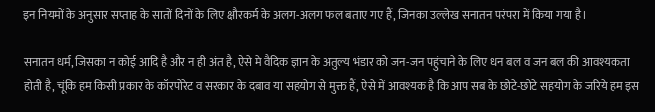इन नियमों के अनुसार सप्ताह के सातों दिनों के लिए क्षौरकर्म के अलग-अलग फल बताए गए हैं, जिनका उल्लेख सनातन परंपरा में किया गया है।

सनातन धर्म, जिसका न कोई आदि है और न ही अंत है, ऐसे मे वैदिक ज्ञान के अतुल्य भंडार को जन-जन पहुंचाने के लिए धन बल व जन बल की आवश्यकता होती है, चूंकि हम किसी प्रकार के कॉरपोरेट व सरकार के दबाव या सहयोग से मुक्त हैं, ऐसे में आवश्यक है कि आप सब के छोटे-छोटे सहयोग के जरिये हम इस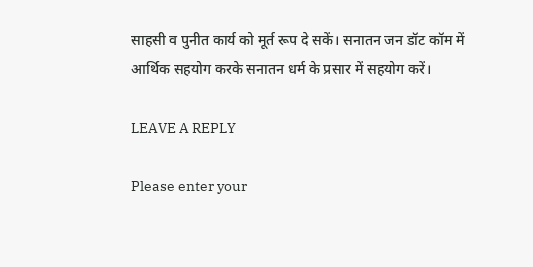साहसी व पुनीत कार्य को मूर्त रूप दे सकें। सनातन जन डॉट कॉम में आर्थिक सहयोग करके सनातन धर्म के प्रसार में सहयोग करें।

LEAVE A REPLY

Please enter your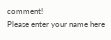comment!
Please enter your name here